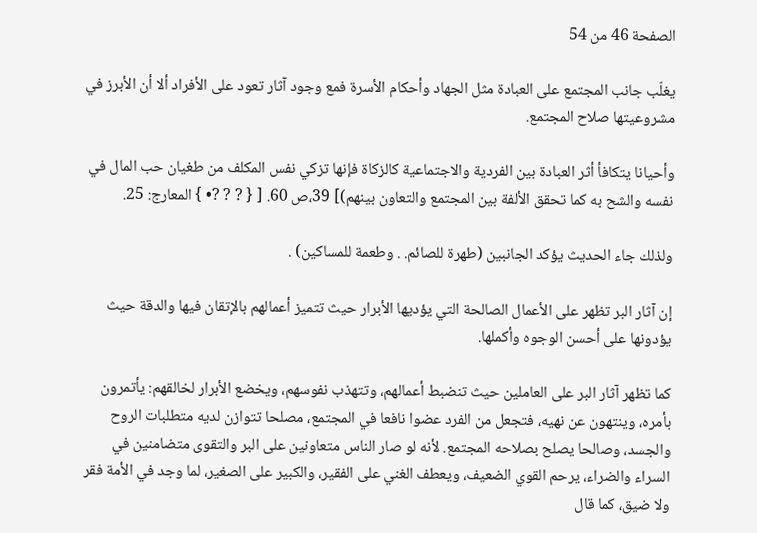الصفحة 46 من 54

يغلّب جانب المجتمع على العبادة مثل الجهاد وأحكام الأسرة فمع وجود آثار تعود على الأفراد ألا أن الأبرز في مشروعيتها صلاح المجتمع.

وأحيانا يتكافأ أثر العبادة بين الفردية والاجتماعية كالزكاة فإنها تزكي نفس المكلف من طغيان حب المال في نفسه والشح به كما تحقق الألفة بين المجتمع والتعاون بينهم)] 39،ص 60. [ { ? ? ?• } المعارج: 25.

ولذلك جاء الحديث يؤكد الجانبين (طهرة للصائم. . وطعمة للمساكين) .

إن آثار البر تظهر على الأعمال الصالحة التي يؤديها الأبرار حيث تتميز أعمالهم بالإتقان فيها والدقة حيث يؤدونها على أحسن الوجوه وأكملها.

كما تظهر آثار البر على العاملين حيث تنضبط أعمالهم، وتتهذب نفوسهم، ويخضع الأبرار لخالقهم: يأتمرون بأمره، وينتهون عن نهيه، فتجعل من الفرد عضوا نافعا في المجتمع، مصلحا تتوازن لديه متطلبات الروح والجسد، وصالحا يصلح بصلاحه المجتمع. لأنه لو صار الناس متعاونين على البر والتقوى متضامنين في السراء والضراء، يرحم القوي الضعيف، ويعطف الغني على الفقير، والكبير على الصغير، لما وجد في الأمة فقر ولا ضيق، كما قال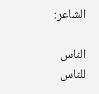الشاعر:

الناس للناس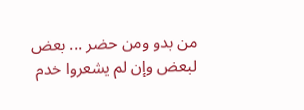من بدو ومن حضر ... بعض لبعض وإن لم يشعروا خدم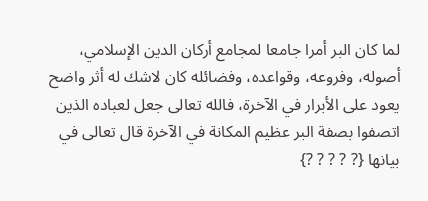لما كان البر أمرا جامعا لمجامع أركان الدين الإسلامي، أصوله، وفروعه، وقواعده، وفضائله كان لاشك له أثر واضح يعود على الأبرار في الآخرة، فالله تعالى جعل لعباده الذين اتصفوا بصفة البر عظيم المكانة في الآخرة قال تعالى في بيانها {? ? ? ? ?}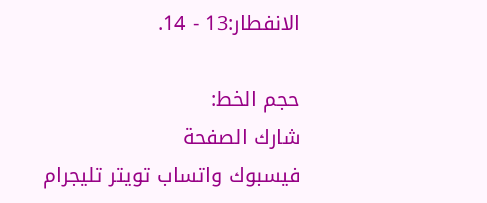الانفطار:13 - 14.

حجم الخط:
شارك الصفحة
فيسبوك واتساب تويتر تليجرام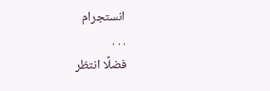انستجرام
. . .
فضلًا انتظر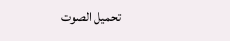تحميل الصوت